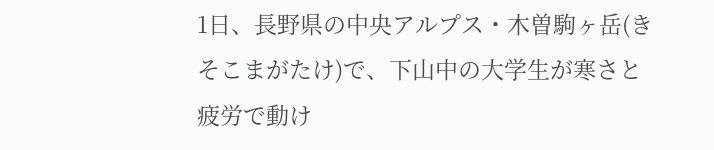1日、長野県の中央アルプス・木曽駒ヶ岳(きそこまがたけ)で、下山中の大学生が寒さと疲労で動け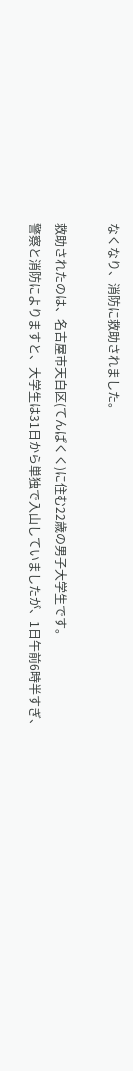なくなり、消防に救助されました。

救助されたのは、名古屋市天白区(てんぱくく)に住む22歳の男子大学生です。
警察と消防によりますと、大学生は31日から単独で入山していましたが、1日午前6時半すぎ、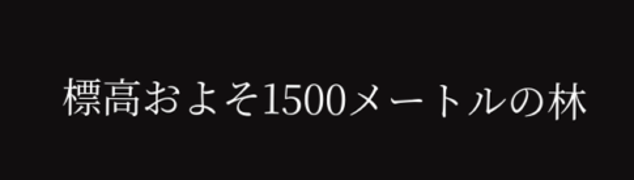標高およそ1500メートルの林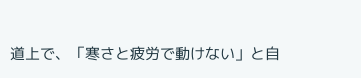道上で、「寒さと疲労で動けない」と自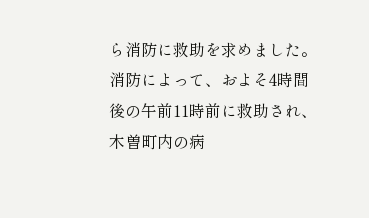ら消防に救助を求めました。
消防によって、およそ4時間後の午前11時前に救助され、木曽町内の病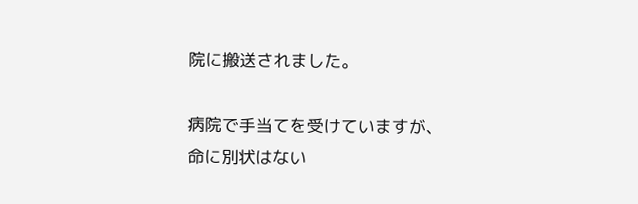院に搬送されました。

病院で手当てを受けていますが、命に別状はない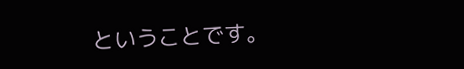ということです。